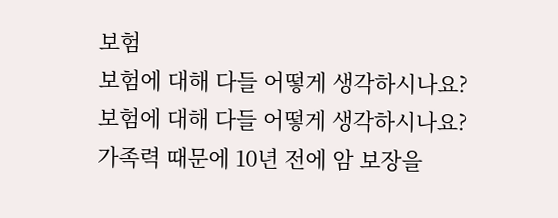보험
보험에 대해 다들 어떻게 생각하시나요?
보험에 대해 다들 어떻게 생각하시나요?
가족력 때문에 10년 전에 암 보장을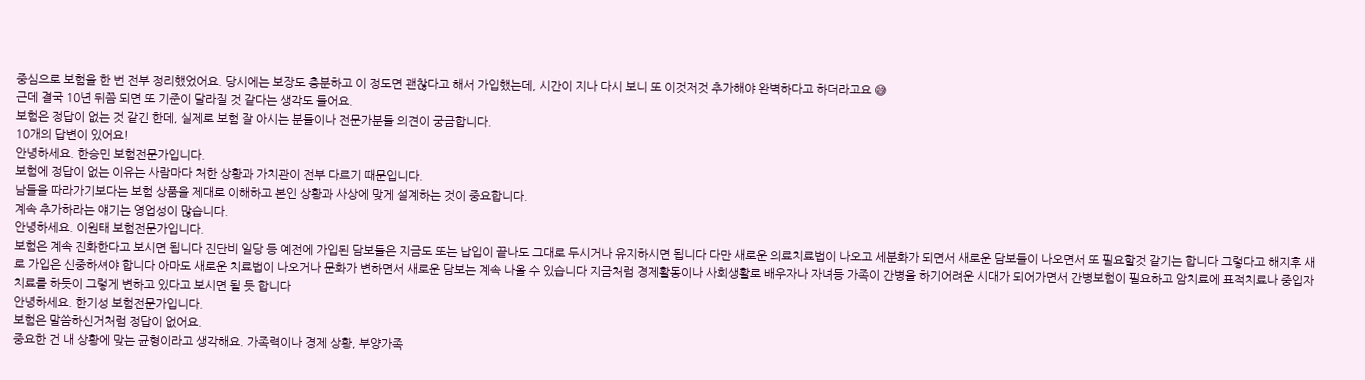중심으로 보험을 한 번 전부 정리했었어요. 당시에는 보장도 충분하고 이 정도면 괜찮다고 해서 가입했는데, 시간이 지나 다시 보니 또 이것저것 추가해야 완벽하다고 하더라고요 😅
근데 결국 10년 뒤쯤 되면 또 기준이 달라질 것 같다는 생각도 들어요.
보험은 정답이 없는 것 같긴 한데, 실제로 보험 잘 아시는 분들이나 전문가분들 의견이 궁금합니다.
10개의 답변이 있어요!
안녕하세요. 한승민 보험전문가입니다.
보험에 정답이 없는 이유는 사람마다 처한 상황과 가치관이 전부 다르기 때문입니다.
남들을 따라가기보다는 보험 상품을 제대로 이해하고 본인 상황과 사상에 맞게 설계하는 것이 중요합니다.
계속 추가하라는 얘기는 영업성이 많습니다.
안녕하세요. 이원태 보험전문가입니다.
보험은 계속 진화한다고 보시면 됩니다 진단비 일당 등 예전에 가입된 담보들은 지금도 또는 납입이 끝나도 그대로 두시거나 유지하시면 됩니다 다만 새로운 의료치료법이 나오고 세분화가 되면서 새로운 담보들이 나오면서 또 필요할것 같기는 합니다 그렇다고 해지후 새로 가입은 신중하셔야 합니다 아마도 새로운 치료법이 나오거나 문화가 변하면서 새로운 담보는 계속 나올 수 있습니다 지금처럼 경제활동이나 사회생활로 배우자나 자녀등 가족이 간병을 하기어려운 시대가 되어가면서 간병보험이 필요하고 암치료에 표적치료나 중입자치료를 하듯이 그렇게 변하고 있다고 보시면 될 듯 합니다
안녕하세요. 한기성 보험전문가입니다.
보험은 말씀하신거처럼 정답이 없어요.
중요한 건 내 상황에 맞는 균형이라고 생각해요. 가족력이나 경제 상황, 부양가족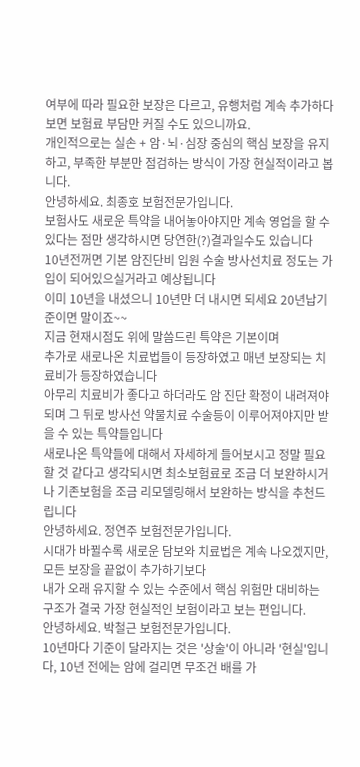여부에 따라 필요한 보장은 다르고, 유행처럼 계속 추가하다 보면 보험료 부담만 커질 수도 있으니까요.
개인적으로는 실손 + 암·뇌·심장 중심의 핵심 보장을 유지하고, 부족한 부분만 점검하는 방식이 가장 현실적이라고 봅니다.
안녕하세요. 최종호 보험전문가입니다.
보험사도 새로운 특약을 내어놓아야지만 계속 영업을 할 수 있다는 점만 생각하시면 당연한(?)결과일수도 있습니다
10년전꺼면 기본 암진단비 입원 수술 방사선치료 정도는 가입이 되어있으실거라고 예상됩니다
이미 10년을 내셨으니 10년만 더 내시면 되세요 20년납기준이면 말이죠~~
지금 현재시점도 위에 말씀드린 특약은 기본이며
추가로 새로나온 치료법들이 등장하였고 매년 보장되는 치료비가 등장하였습니다
아무리 치료비가 좋다고 하더라도 암 진단 확정이 내려져야되며 그 뒤로 방사선 약물치료 수술등이 이루어져야지만 받을 수 있는 특약들입니다
새로나온 특약들에 대해서 자세하게 들어보시고 정말 필요할 것 같다고 생각되시면 최소보험료로 조금 더 보완하시거나 기존보험을 조금 리모델링해서 보완하는 방식을 추천드립니다
안녕하세요. 정연주 보험전문가입니다.
시대가 바뀔수록 새로운 담보와 치료법은 계속 나오겠지만, 모든 보장을 끝없이 추가하기보다
내가 오래 유지할 수 있는 수준에서 핵심 위험만 대비하는 구조가 결국 가장 현실적인 보험이라고 보는 편입니다.
안녕하세요. 박철근 보험전문가입니다.
10년마다 기준이 달라지는 것은 '상술'이 아니라 '현실'입니다, 10년 전에는 암에 걸리면 무조건 배를 가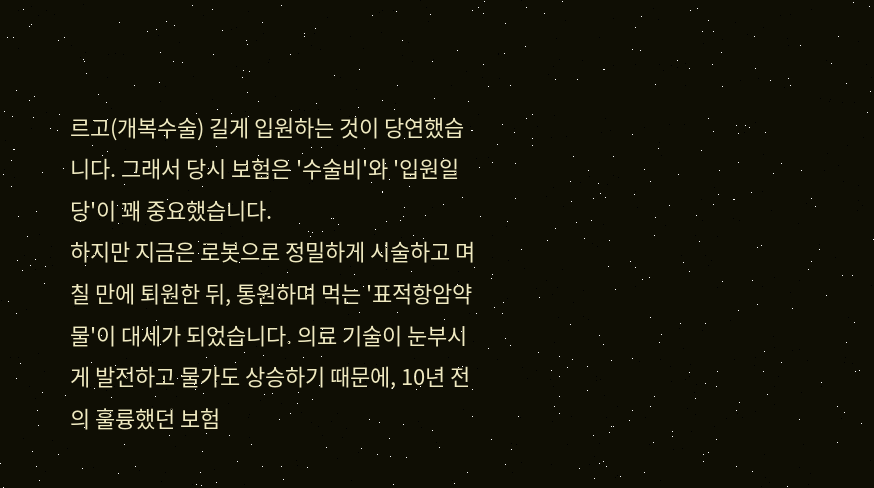르고(개복수술) 길게 입원하는 것이 당연했습니다. 그래서 당시 보험은 '수술비'와 '입원일당'이 꽤 중요했습니다.
하지만 지금은 로봇으로 정밀하게 시술하고 며칠 만에 퇴원한 뒤, 통원하며 먹는 '표적항암약물'이 대세가 되었습니다. 의료 기술이 눈부시게 발전하고 물가도 상승하기 때문에, 10년 전의 훌륭했던 보험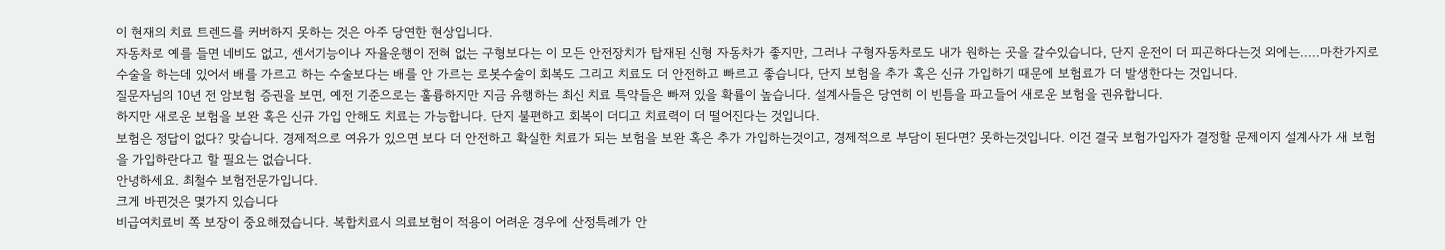이 현재의 치료 트렌드를 커버하지 못하는 것은 아주 당연한 현상입니다.
자동차로 예를 들면 네비도 없고, 센서기능이나 자율운행이 전혀 없는 구형보다는 이 모든 안전장치가 탑재된 신형 자동차가 좋지만, 그러나 구형자동차로도 내가 원하는 곳을 갈수있습니다, 단지 운전이 더 피곤하다는것 외에는.....마찬가지로 수술을 하는데 있어서 배를 가르고 하는 수술보다는 배를 안 가르는 로봇수술이 회복도 그리고 치료도 더 안전하고 빠르고 좋습니다, 단지 보험을 추가 혹은 신규 가입하기 때문에 보험료가 더 발생한다는 것입니다.
질문자님의 10년 전 암보험 증권을 보면, 예전 기준으로는 훌륭하지만 지금 유행하는 최신 치료 특약들은 빠져 있을 확률이 높습니다. 설계사들은 당연히 이 빈틈을 파고들어 새로운 보험을 권유합니다.
하지만 새로운 보험을 보완 혹은 신규 가입 안해도 치료는 가능합니다. 단지 불편하고 회복이 더디고 치료력이 더 떨어진다는 것입니다.
보험은 정답이 없다? 맞습니다. 경제적으로 여유가 있으면 보다 더 안전하고 확실한 치료가 되는 보험을 보완 혹은 추가 가입하는것이고, 경제적으로 부담이 된다면? 못하는것입니다. 이건 결국 보험가입자가 결정할 문제이지 설계사가 새 보험을 가입하란다고 할 필요는 없습니다.
안녕하세요. 최철수 보험전문가입니다.
크게 바뀐것은 몇가지 있습니다
비급여치료비 쪽 보장이 중요해졌습니다. 복합치료시 의료보험이 적용이 어려운 경우에 산정특례가 안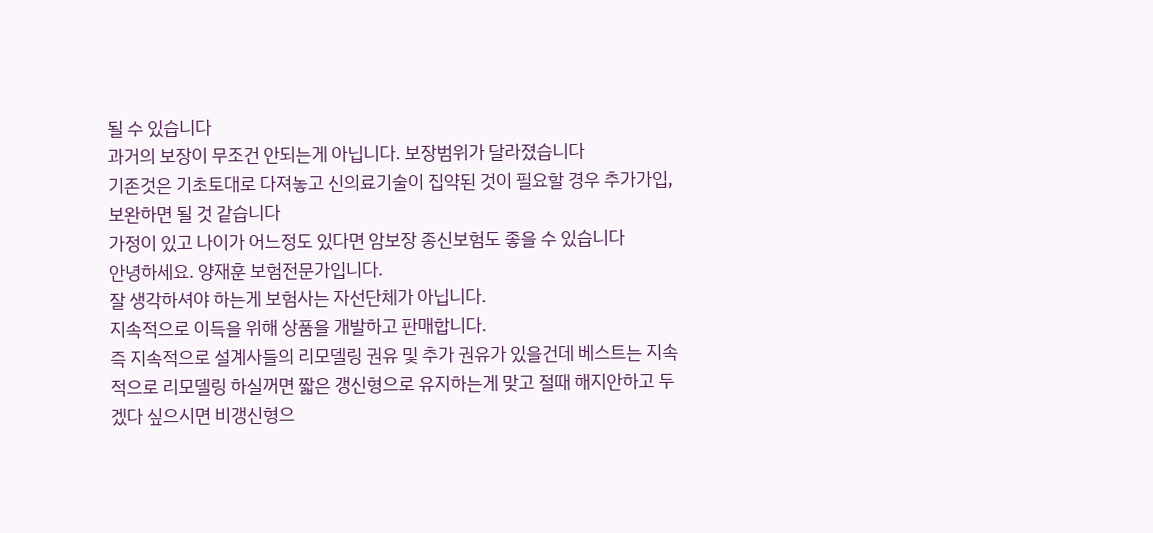될 수 있습니다
과거의 보장이 무조건 안되는게 아닙니다. 보장범위가 달라졌습니다
기존것은 기초토대로 다져놓고 신의료기술이 집약된 것이 필요할 경우 추가가입,보완하면 될 것 같습니다
가정이 있고 나이가 어느정도 있다면 암보장 종신보험도 좋을 수 있습니다
안녕하세요. 양재훈 보험전문가입니다.
잘 생각하셔야 하는게 보험사는 자선단체가 아닙니다.
지속적으로 이득을 위해 상품을 개발하고 판매합니다.
즉 지속적으로 설계사들의 리모델링 권유 및 추가 권유가 있을건데 베스트는 지속적으로 리모델링 하실꺼면 짧은 갱신형으로 유지하는게 맞고 절때 해지안하고 두겠다 싶으시면 비갱신형으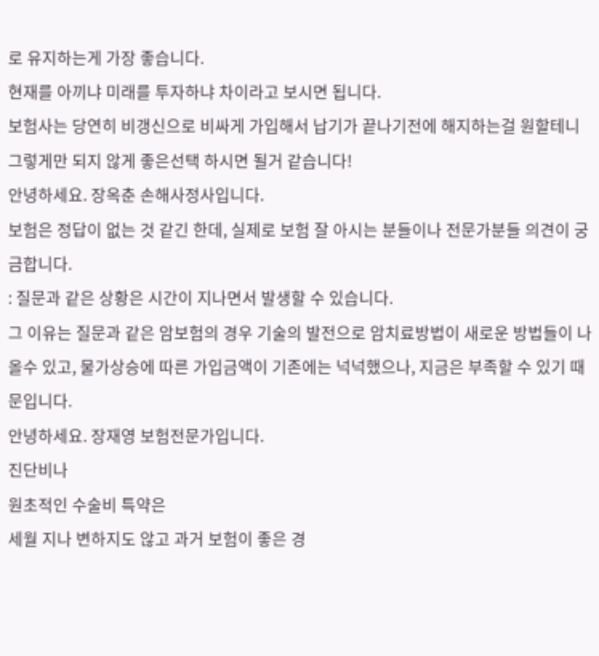로 유지하는게 가장 좋습니다.
현재를 아끼냐 미래를 투자하냐 차이라고 보시면 됩니다.
보험사는 당연히 비갱신으로 비싸게 가입해서 납기가 끝나기전에 해지하는걸 원할테니 그렇게만 되지 않게 좋은선택 하시면 될거 같습니다!
안녕하세요. 장옥춘 손해사정사입니다.
보험은 정답이 없는 것 같긴 한데, 실제로 보험 잘 아시는 분들이나 전문가분들 의견이 궁금합니다.
: 질문과 같은 상황은 시간이 지나면서 발생할 수 있습니다.
그 이유는 질문과 같은 암보험의 경우 기술의 발전으로 암치료방법이 새로운 방법들이 나올수 있고, 물가상승에 따른 가입금액이 기존에는 넉넉했으나, 지금은 부족할 수 있기 때문입니다.
안녕하세요. 장재영 보험전문가입니다.
진단비나
원초적인 수술비 특약은
세월 지나 변하지도 않고 과거 보험이 좋은 경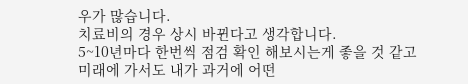우가 많습니다.
치료비의 경우 상시 바뀐다고 생각합니다.
5~10년마다 한번씩 점검 확인 해보시는게 좋을 것 같고
미래에 가서도 내가 과거에 어떤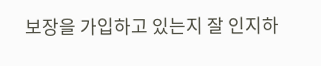보장을 가입하고 있는지 잘 인지하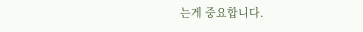는게 중요합니다.